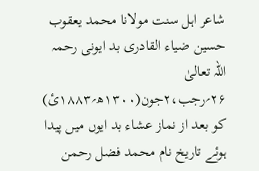شاعر اہل سنت مولانا محمد یعقوب حسین ضیاء القادری بد ایونی رحمہ اللہ تعالیٰ ۲۶؍رجب،۲جون(۱۳۰۰ھ؍۱۸۸۳ئ) کو بعد از نماز عشاء بد ایوں میں پیدا ہوئے تاریخ نام محمد فضل رحمن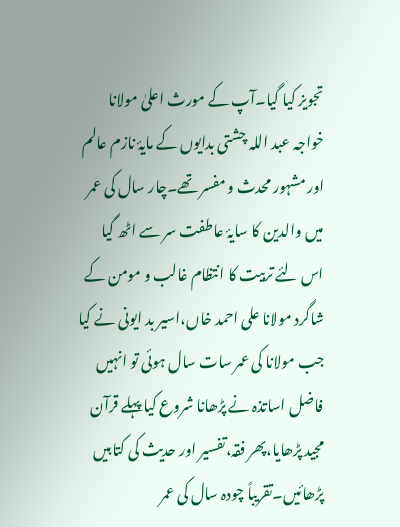تجویز کیا گیا۔آپ کے مورث اعلیٰ مولانا خواجہ عبد اللہ چشتی بدایوں کے مایۂ نازم عالم اور مشہور محدث و مفسر تھے۔چار سال کی عمر میں والدین کا سایۂ عاطفت سر سے اٹھ گیا اس لئے تربیت کا انتظام غالب و مومن کے شاگرد مولانا علی احمد خاں،اسیر بد ایونی نے کیا جب مولانا کی عمر سات سال ہوئی تو انہیں فاضل اساتذہ نے پڑھانا شروع کیا پہلے قرآن مجید پڑھایا،پھر فقہ،تفسیر اور حدیث کی کتابیں پڑھائیں۔تقریباً چودہ سال کی عمر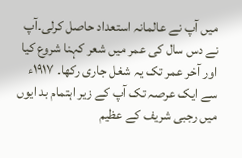میں آپ نے عالمانہ استعداد حاصل کرلی۔آپ نے دس سال کی عمر میں شعر کہنا شروع کیا اور آخر عمر تک یہ شغل جاری رکھا۔ ۱۹۱۷ء سے ایک عرصہ تک آپ کے زیر اہتمام بد ایوں میں رجبی شریف کے عظیم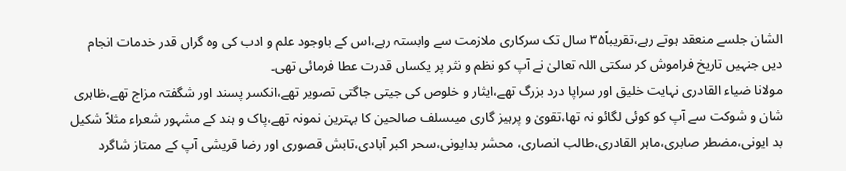الشان جلسے منعقد ہوتے رہے،تقریباً۳۵ سال تک سرکاری ملازمت سے وابستہ رہے،اس کے باوجود علم و ادب کی وہ گراں قدر خدمات انجام دیں جنہیں تاریخ فراموش کر سکتی اللہ تعالیٰ نے آپ کو نظم و نثر پر یکساں قدرت عطا فرمائی تھی۔
مولانا ضیاء القادری نہایت خلیق اور سراپا درد بزرگ تھے،ایثار و خلوص کی جیتی جاگتی تصویر تھے،انکسر پسند اور شگفتہ مزاج تھے،ظاہری شان و شوکت سے آپ کو کوئی لگائو نہ تھا،تقویٰ و پرہیز گاری میںسلف صالحین کا بہترین نمونہ تھے،پاک و ہند کے مشہور شعراء مثلاً شکیل بد ایونی،مضطر صابری،ماہر القادری،طالب انصاری، محشر بدایونی،سحر اکبر آبادی،تابش قصوری اور رضا قریشی آپ کے ممتاز شاگرد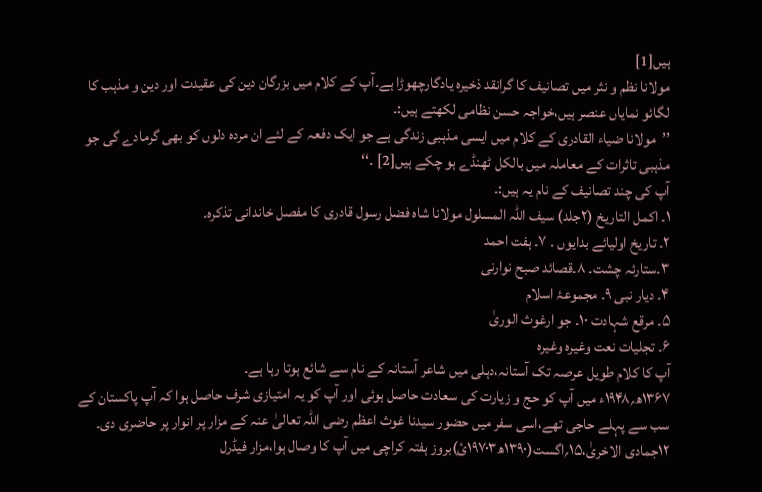ہیں[1]
مولانا نظم و نثر میں تصانیف کا گرانقد ذخیرہ یادگارچھوڑا ہے۔آپ کے کلام میں بزرگان دین کی عقیدت اور دین و مذہب کا لگائو نمایاں عنصر ہیں،خواجہ حسن نظامی لکھتے ہیں:۔
’’مولانا ضیاء القادری کے کلام میں ایسی مذہبی زندگی ہے جو ایک دفعہ کے لئے ان مردہ دلوں کو بھی گرمادے گی جو مذہبی تاثرات کے معاملہ میں بالکل ٹھنڈے ہو چکے ہیں[2] ۔‘‘
آپ کی چند تصانیف کے نام یہ ہیں:۔
۱۔ اکمل التاریخ (۲جلد) سیف اللہ المسلول مولانا شاہ فضل رسول قادری کا مفصل خاندانی تذکرہ۔
۲۔ تاریخ اولیائے بدایوں ۔ ۷۔ ہفت احمد
۳۔ستارئہ چشت۔ ۸۔قصائد صبح نوارنی
۴۔ دیار نبی ۹۔ مجموعۂ اسلام
۵۔ مرقع شہادت ۱۰۔ جو ارغوث الوریٰ
۶۔ تجلیات نعت وغیرہ وغیرہ
آپ کا کلام طویل عرصہ تک آستانہ،دہلی میں شاعر آستانہ کے نام سے شائع ہوتا رہا ہے۔
۱۳۶۷ھ؍۱۹۴۸ء میں آپ کو حج و زیارت کی سعادت حاصل ہوئی اور آپ کو یہ امتیازی شرف حاصل ہوا کہ آپ پاکستان کے سب سے پہلے حاجی تھے،اسی سفر میں حضور سیدنا غوث اعظم رضی اللہ تعالیٰ عنہ کے مزار پر انوار پر حاضری دی۔
۱۲جمادی الاخریٰ،۱۵؍اگست(۱۳۹۰ھ۱۹۷۰۳ئ)بروز ہفتہ کراچی میں آپ کا وصال ہوا،مزار فیڈرل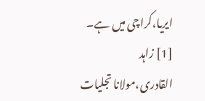ایریا،کراچی میں ہے۔
[1] زاہد القادری،مولانا تجلیات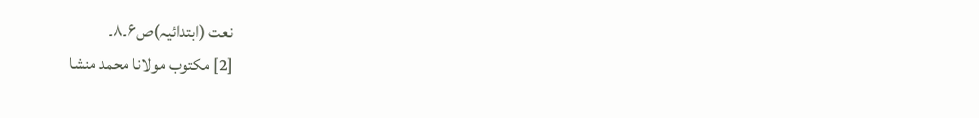نعت (ابتدائیہ)ص۶۔۸۔
[2] مکتوب مولانا محمد منشا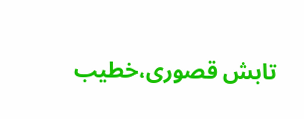تابش قصوری،خطیب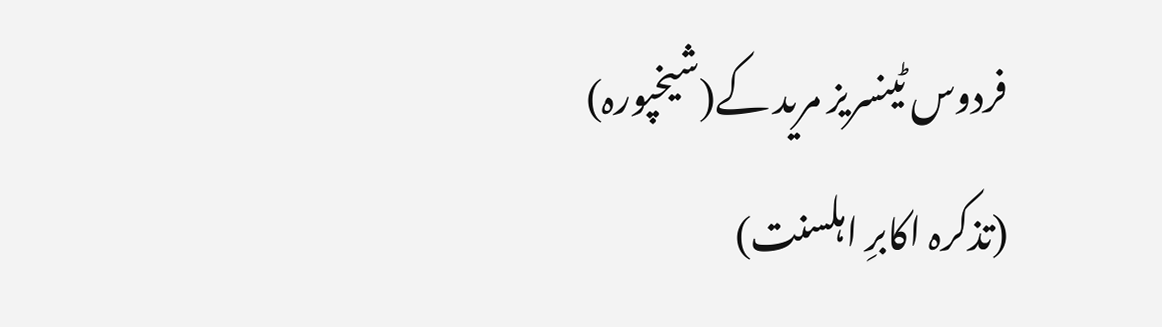فردوس ٹینسریز مرید کے(شیخپورہ)
(تذکرہ اکابرِ اہلسنت)